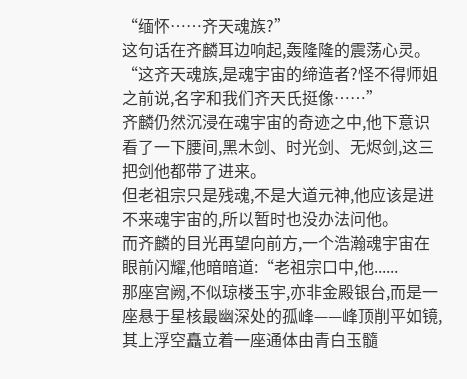“缅怀……齐天魂族?”
这句话在齐麟耳边响起,轰隆隆的震荡心灵。
“这齐天魂族,是魂宇宙的缔造者?怪不得师姐之前说,名字和我们齐天氏挺像……”
齐麟仍然沉浸在魂宇宙的奇迹之中,他下意识看了一下腰间,黑木剑、时光剑、无烬剑,这三把剑他都带了进来。
但老祖宗只是残魂,不是大道元神,他应该是进不来魂宇宙的,所以暂时也没办法问他。
而齐麟的目光再望向前方,一个浩瀚魂宇宙在眼前闪耀,他暗暗道:“老祖宗口中,他......
那座宫阙,不似琼楼玉宇,亦非金殿银台,而是一座悬于星核最幽深处的孤峰——峰顶削平如镜,其上浮空矗立着一座通体由青白玉髓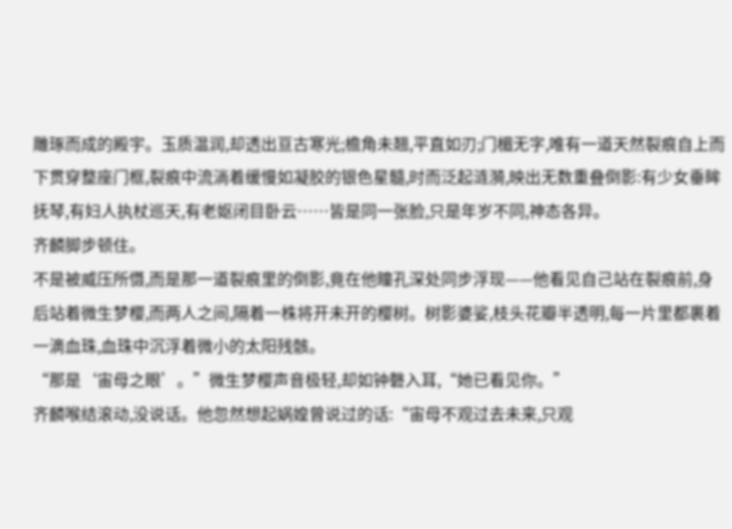雕琢而成的殿宇。玉质温润,却透出亘古寒光;檐角未翘,平直如刃;门楣无字,唯有一道天然裂痕自上而下贯穿整座门框,裂痕中流淌着缓慢如凝胶的银色星髓,时而泛起涟漪,映出无数重叠倒影:有少女垂眸抚琴,有妇人执杖巡天,有老妪闭目卧云……皆是同一张脸,只是年岁不同,神态各异。
齐麟脚步顿住。
不是被威压所慑,而是那一道裂痕里的倒影,竟在他瞳孔深处同步浮现——他看见自己站在裂痕前,身后站着微生梦樱,而两人之间,隔着一株将开未开的樱树。树影婆娑,枝头花瓣半透明,每一片里都裹着一滴血珠,血珠中沉浮着微小的太阳残骸。
“那是‘宙母之眼’。”微生梦樱声音极轻,却如钟磬入耳,“她已看见你。”
齐麟喉结滚动,没说话。他忽然想起娲媓曾说过的话:“宙母不观过去未来,只观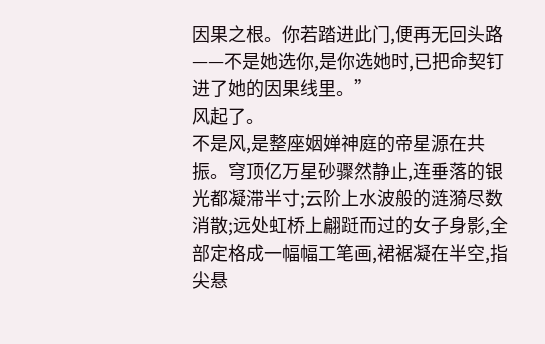因果之根。你若踏进此门,便再无回头路——不是她选你,是你选她时,已把命契钉进了她的因果线里。”
风起了。
不是风,是整座姻婵神庭的帝星源在共振。穹顶亿万星砂骤然静止,连垂落的银光都凝滞半寸;云阶上水波般的涟漪尽数消散;远处虹桥上翩跹而过的女子身影,全部定格成一幅幅工笔画,裙裾凝在半空,指尖悬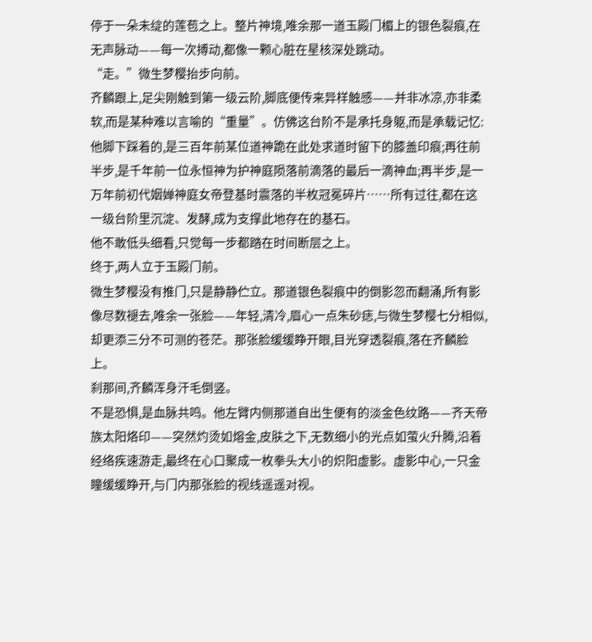停于一朵未绽的莲苞之上。整片神境,唯余那一道玉殿门楣上的银色裂痕,在无声脉动——每一次搏动,都像一颗心脏在星核深处跳动。
“走。”微生梦樱抬步向前。
齐麟跟上,足尖刚触到第一级云阶,脚底便传来异样触感——并非冰凉,亦非柔软,而是某种难以言喻的“重量”。仿佛这台阶不是承托身躯,而是承载记忆:他脚下踩着的,是三百年前某位道神跪在此处求道时留下的膝盖印痕;再往前半步,是千年前一位永恒神为护神庭陨落前滴落的最后一滴神血;再半步,是一万年前初代姻婵神庭女帝登基时震落的半枚冠冕碎片……所有过往,都在这一级台阶里沉淀、发酵,成为支撑此地存在的基石。
他不敢低头细看,只觉每一步都踏在时间断层之上。
终于,两人立于玉殿门前。
微生梦樱没有推门,只是静静伫立。那道银色裂痕中的倒影忽而翻涌,所有影像尽数褪去,唯余一张脸——年轻,清冷,眉心一点朱砂痣,与微生梦樱七分相似,却更添三分不可测的苍茫。那张脸缓缓睁开眼,目光穿透裂痕,落在齐麟脸上。
刹那间,齐麟浑身汗毛倒竖。
不是恐惧,是血脉共鸣。他左臂内侧那道自出生便有的淡金色纹路——齐天帝族太阳烙印——突然灼烫如熔金,皮肤之下,无数细小的光点如萤火升腾,沿着经络疾速游走,最终在心口聚成一枚拳头大小的炽阳虚影。虚影中心,一只金瞳缓缓睁开,与门内那张脸的视线遥遥对视。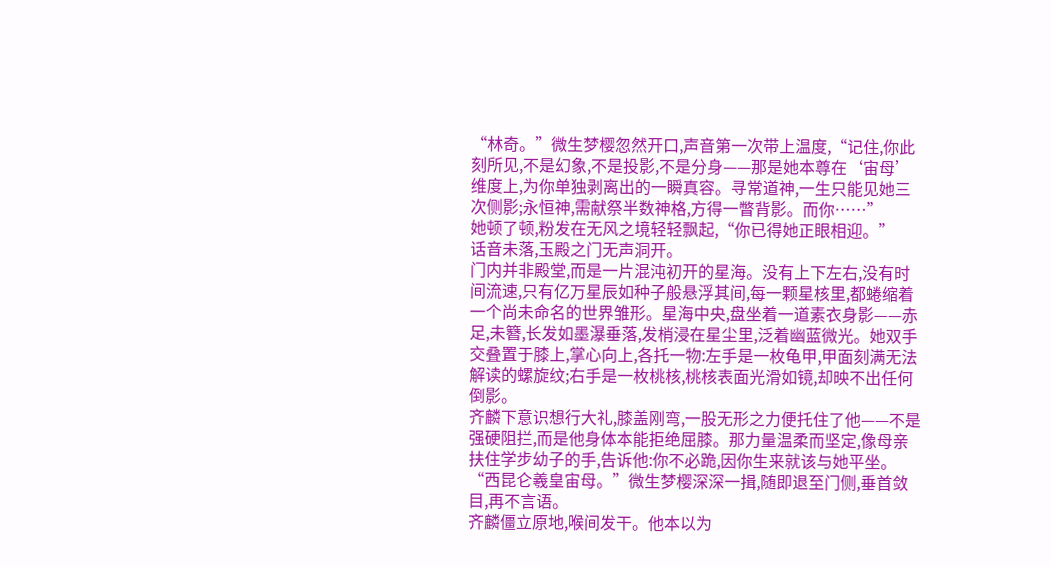“林奇。”微生梦樱忽然开口,声音第一次带上温度,“记住,你此刻所见,不是幻象,不是投影,不是分身——那是她本尊在‘宙母’维度上,为你单独剥离出的一瞬真容。寻常道神,一生只能见她三次侧影;永恒神,需献祭半数神格,方得一瞥背影。而你……”
她顿了顿,粉发在无风之境轻轻飘起,“你已得她正眼相迎。”
话音未落,玉殿之门无声洞开。
门内并非殿堂,而是一片混沌初开的星海。没有上下左右,没有时间流速,只有亿万星辰如种子般悬浮其间,每一颗星核里,都蜷缩着一个尚未命名的世界雏形。星海中央,盘坐着一道素衣身影——赤足,未簪,长发如墨瀑垂落,发梢浸在星尘里,泛着幽蓝微光。她双手交叠置于膝上,掌心向上,各托一物:左手是一枚龟甲,甲面刻满无法解读的螺旋纹;右手是一枚桃核,桃核表面光滑如镜,却映不出任何倒影。
齐麟下意识想行大礼,膝盖刚弯,一股无形之力便托住了他——不是强硬阻拦,而是他身体本能拒绝屈膝。那力量温柔而坚定,像母亲扶住学步幼子的手,告诉他:你不必跪,因你生来就该与她平坐。
“西昆仑羲皇宙母。”微生梦樱深深一揖,随即退至门侧,垂首敛目,再不言语。
齐麟僵立原地,喉间发干。他本以为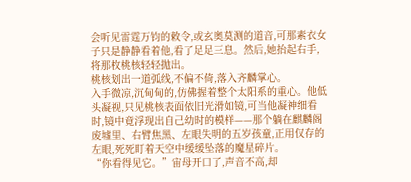会听见雷霆万钧的敕令,或玄奥莫测的道音,可那素衣女子只是静静看着他,看了足足三息。然后,她抬起右手,将那枚桃核轻轻抛出。
桃核划出一道弧线,不偏不倚,落入齐麟掌心。
入手微凉,沉甸甸的,仿佛握着整个太阳系的重心。他低头凝视,只见桃核表面依旧光滑如镜,可当他凝神细看时,镜中竟浮现出自己幼时的模样——那个躺在麒麟阁废墟里、右臂焦黑、左眼失明的五岁孩童,正用仅存的左眼,死死盯着天空中缓缓坠落的魔星碎片。
“你看得见它。”宙母开口了,声音不高,却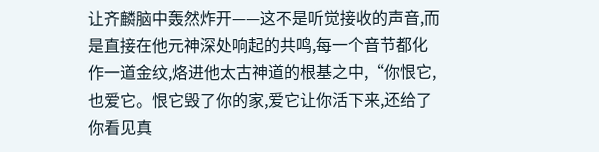让齐麟脑中轰然炸开——这不是听觉接收的声音,而是直接在他元神深处响起的共鸣,每一个音节都化作一道金纹,烙进他太古神道的根基之中,“你恨它,也爱它。恨它毁了你的家,爱它让你活下来,还给了你看见真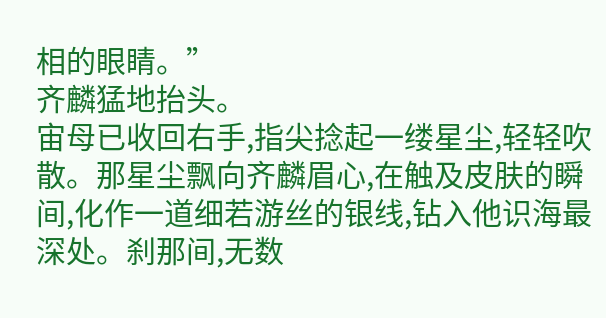相的眼睛。”
齐麟猛地抬头。
宙母已收回右手,指尖捻起一缕星尘,轻轻吹散。那星尘飘向齐麟眉心,在触及皮肤的瞬间,化作一道细若游丝的银线,钻入他识海最深处。刹那间,无数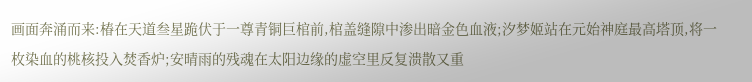画面奔涌而来:椿在天道叁星跪伏于一尊青铜巨棺前,棺盖缝隙中渗出暗金色血液;汐梦姬站在元始神庭最高塔顶,将一枚染血的桃核投入焚香炉;安晴雨的残魂在太阳边缘的虚空里反复溃散又重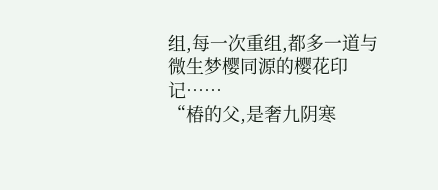组,每一次重组,都多一道与微生梦樱同源的樱花印记……
“椿的父,是奢九阴寒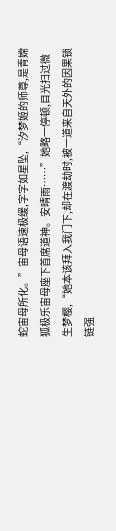蛇宙母所化。”宙母语速极缓,字字如星坠,“汐梦姬的师尊,是青嫦狐极乐宙母座下首席道神。安晴雨……”她略一停顿,目光扫过微生梦樱,“她本该拜入我门下,却在渡劫时,被一道来自天外的因果锁链强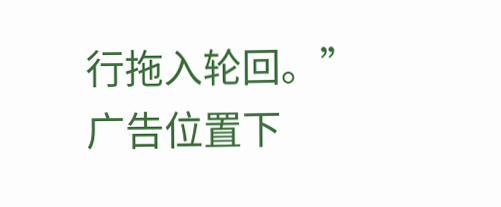行拖入轮回。”
广告位置下